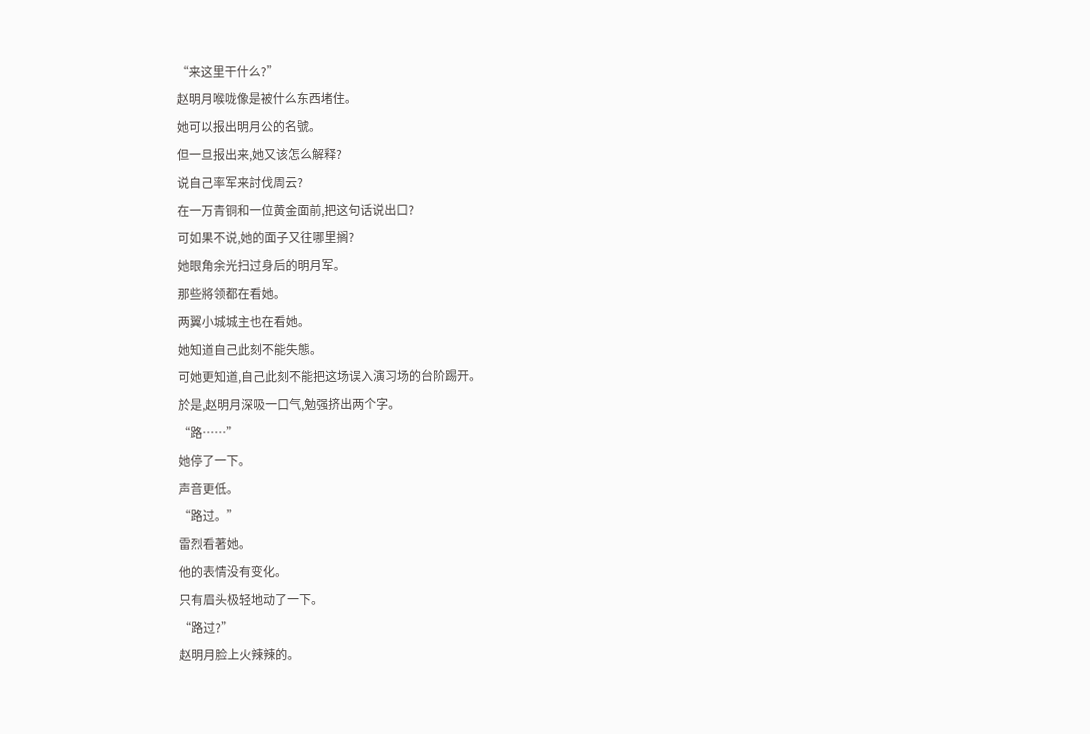“来这里干什么?”
赵明月喉咙像是被什么东西堵住。
她可以报出明月公的名號。
但一旦报出来,她又该怎么解释?
说自己率军来討伐周云?
在一万青铜和一位黄金面前,把这句话说出口?
可如果不说,她的面子又往哪里搁?
她眼角余光扫过身后的明月军。
那些將领都在看她。
两翼小城城主也在看她。
她知道自己此刻不能失態。
可她更知道,自己此刻不能把这场误入演习场的台阶踢开。
於是,赵明月深吸一口气,勉强挤出两个字。
“路……”
她停了一下。
声音更低。
“路过。”
雷烈看著她。
他的表情没有变化。
只有眉头极轻地动了一下。
“路过?”
赵明月脸上火辣辣的。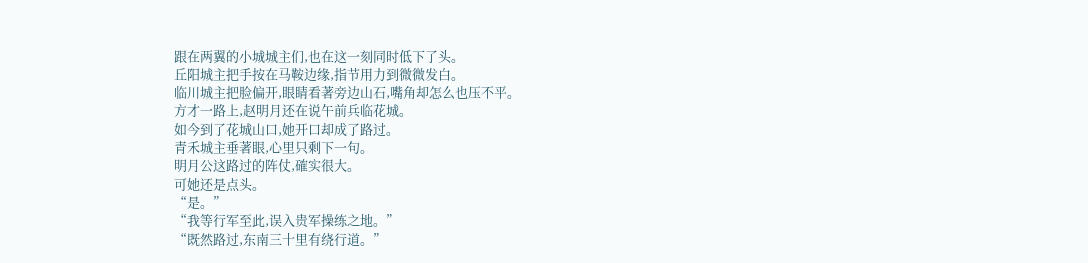跟在两翼的小城城主们,也在这一刻同时低下了头。
丘阳城主把手按在马鞍边缘,指节用力到微微发白。
临川城主把脸偏开,眼睛看著旁边山石,嘴角却怎么也压不平。
方才一路上,赵明月还在说午前兵临花城。
如今到了花城山口,她开口却成了路过。
青禾城主垂著眼,心里只剩下一句。
明月公这路过的阵仗,確实很大。
可她还是点头。
“是。”
“我等行军至此,误入贵军操练之地。”
“既然路过,东南三十里有绕行道。”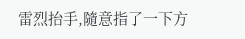雷烈抬手,隨意指了一下方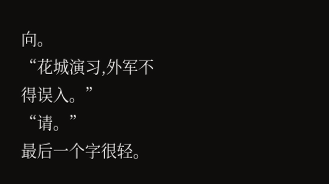向。
“花城演习,外军不得误入。”
“请。”
最后一个字很轻。